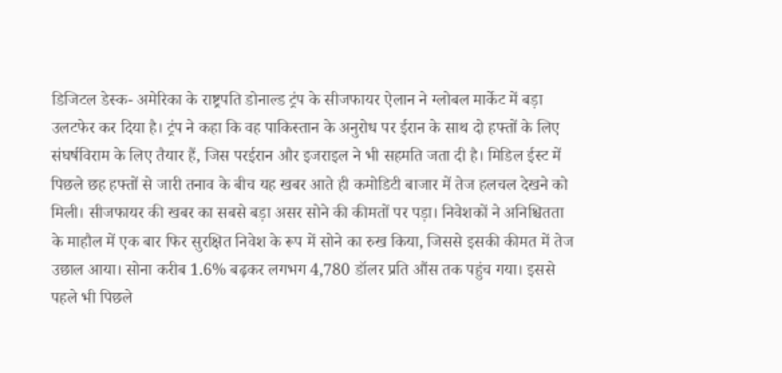डिजिटल डेस्क- अमेरिका के राष्ट्रपति डोनाल्ड ट्रंप के सीजफायर ऐलान ने ग्लोबल मार्केट में बड़ा उलटफेर कर दिया है। ट्रंप ने कहा कि वह पाकिस्तान के अनुरोध पर ईरान के साथ दो हफ्तों के लिए संघर्षविराम के लिए तैयार हैं, जिस परईरान और इजराइल ने भी सहमति जता दी है। मिडिल ईस्ट में पिछले छह हफ्तों से जारी तनाव के बीच यह खबर आते ही कमोडिटी बाजार में तेज हलचल देखने को मिली। सीजफायर की खबर का सबसे बड़ा असर सोने की कीमतों पर पड़ा। निवेशकों ने अनिश्चितता के माहौल में एक बार फिर सुरक्षित निवेश के रूप में सोने का रुख किया, जिससे इसकी कीमत में तेज उछाल आया। सोना करीब 1.6% बढ़कर लगभग 4,780 डॉलर प्रति औंस तक पहुंच गया। इससे पहले भी पिछले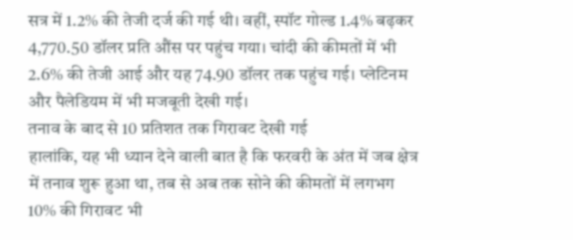सत्र में 1.2% की तेजी दर्ज की गई थी। वहीं, स्पॉट गोल्ड 1.4% बढ़कर 4,770.50 डॉलर प्रति औंस पर पहुंच गया। चांदी की कीमतों में भी 2.6% की तेजी आई और यह 74.90 डॉलर तक पहुंच गई। प्लेटिनम और पैलेडियम में भी मजबूती देखी गई।
तनाव के बाद से 10 प्रतिशत तक गिरावट देखी गई
हालांकि, यह भी ध्यान देने वाली बात है कि फरवरी के अंत में जब क्षेत्र में तनाव शुरू हुआ था, तब से अब तक सोने की कीमतों में लगभग 10% की गिरावट भी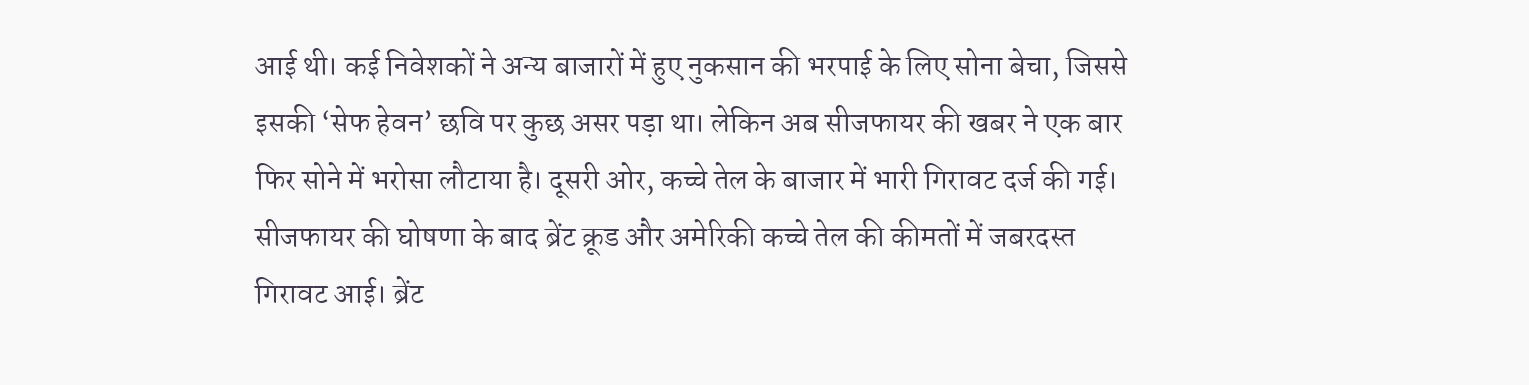आई थी। कई निवेशकों ने अन्य बाजारों में हुए नुकसान की भरपाई के लिए सोना बेचा, जिससे इसकी ‘सेफ हेवन’ छवि पर कुछ असर पड़ा था। लेकिन अब सीजफायर की खबर ने एक बार फिर सोने में भरोसा लौटाया है। दूसरी ओर, कच्चे तेल के बाजार में भारी गिरावट दर्ज की गई। सीजफायर की घोषणा के बाद ब्रेंट क्रूड और अमेरिकी कच्चे तेल की कीमतों में जबरदस्त गिरावट आई। ब्रेंट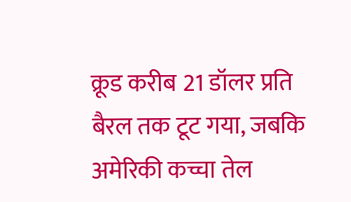क्रूड करीब 21 डॉलर प्रति बैरल तक टूट गया, जबकि अमेरिकी कच्चा तेल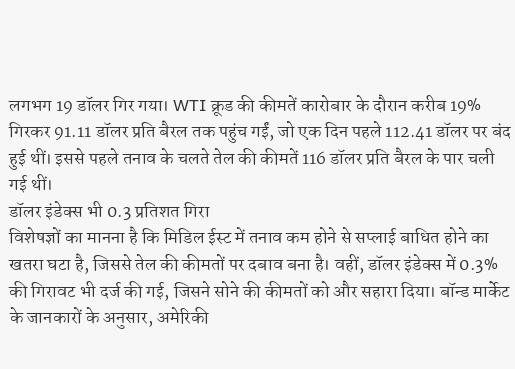लगभग 19 डॉलर गिर गया। WTI क्रूड की कीमतें कारोबार के दौरान करीब 19% गिरकर 91.11 डॉलर प्रति बैरल तक पहुंच गईं, जो एक दिन पहले 112.41 डॉलर पर बंद हुई थीं। इससे पहले तनाव के चलते तेल की कीमतें 116 डॉलर प्रति बैरल के पार चली गई थीं।
डॉलर इंडेक्स भी 0.3 प्रतिशत गिरा
विशेषज्ञों का मानना है कि मिडिल ईस्ट में तनाव कम होने से सप्लाई बाधित होने का खतरा घटा है, जिससे तेल की कीमतों पर दबाव बना है। वहीं, डॉलर इंडेक्स में 0.3% की गिरावट भी दर्ज की गई, जिसने सोने की कीमतों को और सहारा दिया। बॉन्ड मार्केट के जानकारों के अनुसार, अमेरिकी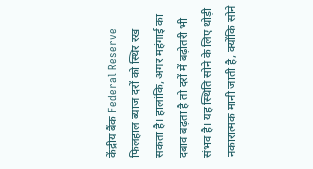केंद्रीय बैंक Federal Reserve फिलहाल ब्याज दरों को स्थिर रख सकता है। हालांकि, अगर महंगाई का दबाव बढ़ता है तो दरों में बढ़ोतरी भी संभव है। यह स्थिति सोने के लिए थोड़ी नकारात्मक मानी जाती है, क्योंकि सोने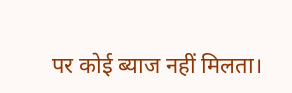पर कोई ब्याज नहीं मिलता।